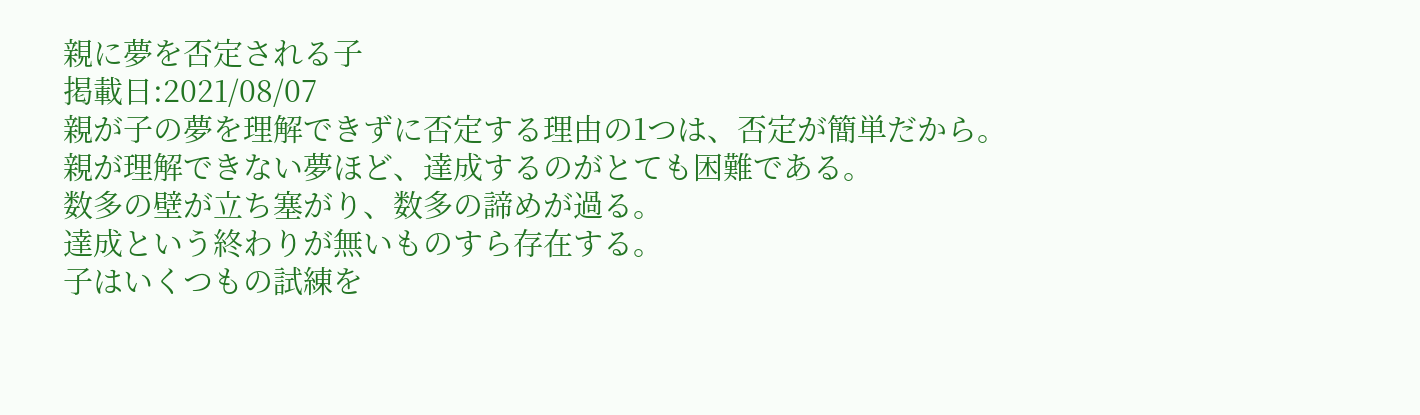親に夢を否定される子
掲載日:2021/08/07
親が子の夢を理解できずに否定する理由の1つは、否定が簡単だから。
親が理解できない夢ほど、達成するのがとても困難である。
数多の壁が立ち塞がり、数多の諦めが過る。
達成という終わりが無いものすら存在する。
子はいくつもの試練を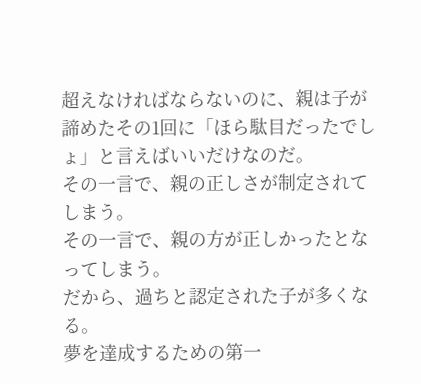超えなければならないのに、親は子が諦めたその1回に「ほら駄目だったでしょ」と言えばいいだけなのだ。
その一言で、親の正しさが制定されてしまう。
その一言で、親の方が正しかったとなってしまう。
だから、過ちと認定された子が多くなる。
夢を達成するための第一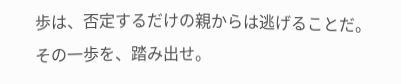歩は、否定するだけの親からは逃げることだ。
その一歩を、踏み出せ。